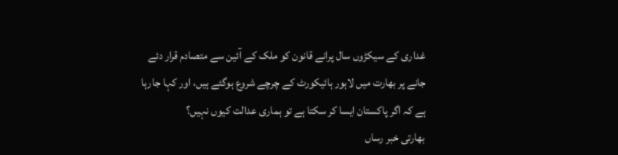غداری کے سیکڑوں سال پرانے قانون کو ملک کے آئین سے متصادم قرار دئے جانے پر بھارت میں لاہور ہائیکورٹ کے چرچے شروع ہوگئے ہیں، اور کہا جارہا ہے کہ اگر پاکستان ایسا کر سکتا ہے تو ہماری عدالت کیوں نہیں؟
بھارتی خبر رساں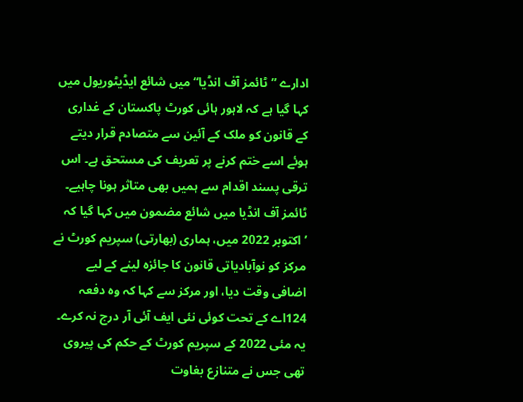ادارے ”ٹائمز آف انڈیا“ میں شائع ایڈیٹوریول میں کہا گیا ہے کہ لاہور ہائی کورٹ پاکستان کے غداری کے قانون کو ملک کے آئین سے متصادم قرار دیتے ہوئے اسے ختم کرنے پر تعریف کی مستحق ہے۔ اس ترقی پسند اقدام سے ہمیں بھی متاثر ہونا چاہیے۔
ٹائمز آف انڈیا میں شائع مضمون میں کہا گیا کہ ’اکتوبر 2022 میں، ہماری (بھارتی) سپریم کورٹ نے مرکز کو نوآبادیاتی قانون کا جائزہ لینے کے لیے اضافی وقت دیا، اور مرکز سے کہا کہ وہ دفعہ 124اے کے تحت کوئی نئی ایف آئی آر درج نہ کرے۔ یہ مئی 2022 کے سپریم کورٹ کے حکم کی پیروی تھی جس نے متنازع بغاوت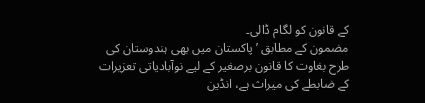کے قانون کو لگام ڈالی۔
مضمون کے مطابق ’پاکستان میں بھی ہندوستان کی طرح بغاوت کا قانون برصغیر کے لیے نوآبادیاتی تعزیرات کے ضابطے کی میراث ہے، انڈین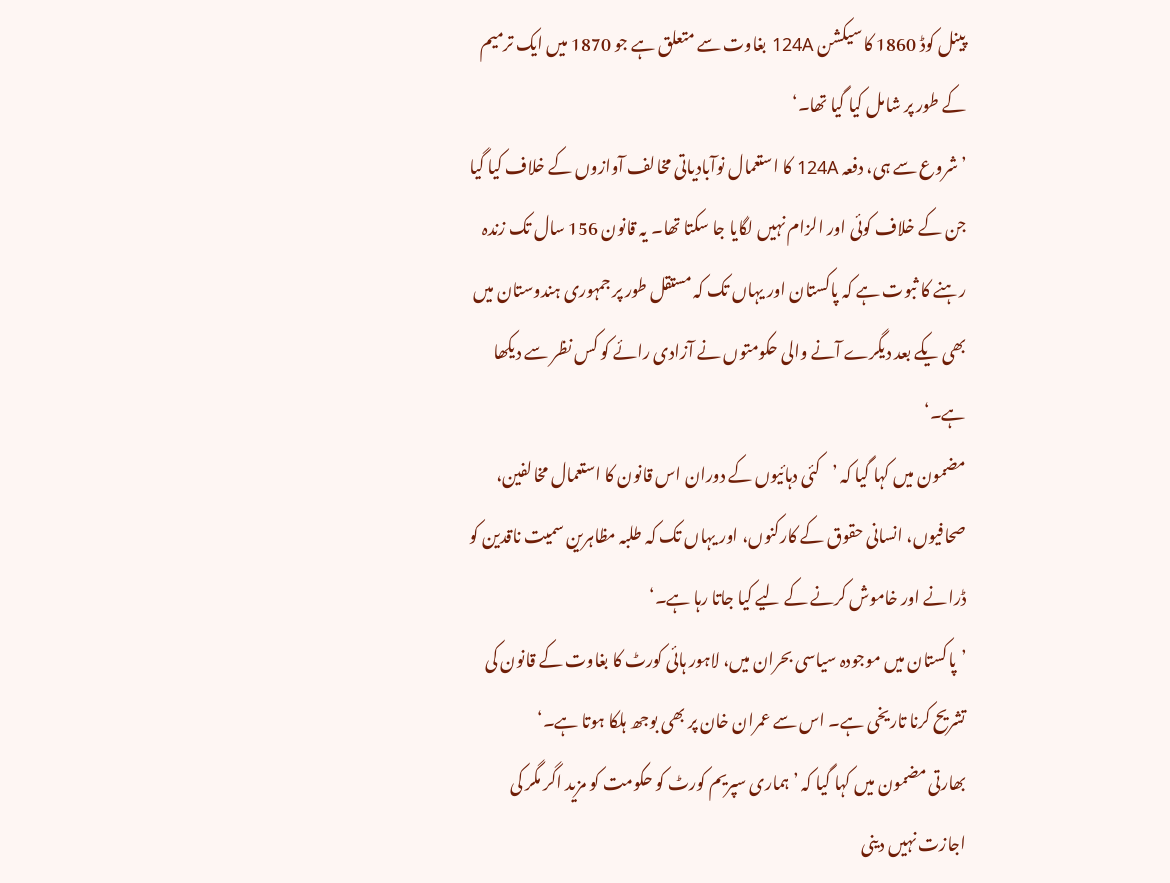پینل کوڈ 1860 کا سیکشن 124A بغاوت سے متعلق ہے جو 1870 میں ایک ترمیم کے طور پر شامل کیا گیا تھا۔‘
’شروع سے ہی، دفعہ 124A کا استعمال نوآبادیاتی مخالف آوازوں کے خلاف کیا گیا جن کے خلاف کوئی اور الزام نہیں لگایا جا سکتا تھا۔ یہ قانون 156 سال تک زندہ رہنے کا ثبوت ہے کہ پاکستان اور یہاں تک کہ مستقل طور پر جمہوری ہندوستان میں بھی یکے بعد دیگرے آنے والی حکومتوں نے آزادی رائے کو کس نظر سے دیکھا ہے۔‘
مضمون میں کہا گیا کہ ’کئی دہائیوں کے دوران اس قانون کا استعمال مخالفین، صحافیوں، انسانی حقوق کے کارکنوں، اور یہاں تک کہ طلبہ مظاہرین سمیت ناقدین کو ڈرانے اور خاموش کرنے کے لیے کیا جاتا رہا ہے۔‘
’پاکستان میں موجودہ سیاسی بحران میں، لاہور ہائی کورٹ کا بغاوت کے قانون کی تشریح کرنا تاریخی ہے۔ اس سے عمران خان پر بھی بوجھ ہلکا ہوتا ہے۔‘
بھارتی مضمون میں کہا گیا کہ ’ہماری سپریم کورٹ کو حکومت کو مزید اگر مگر کی اجازت نہیں دینی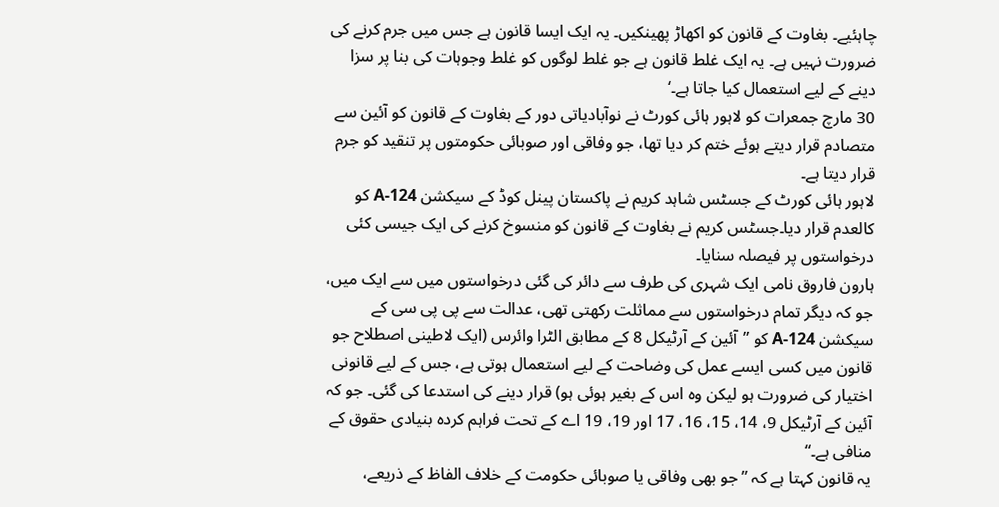چاہئیے۔ بغاوت کے قانون کو اکھاڑ پھینکیں۔ یہ ایک ایسا قانون ہے جس میں جرم کرنے کی ضرورت نہیں ہے۔ یہ ایک غلط قانون ہے جو غلط لوگوں کو غلط وجوہات کی بنا پر سزا دینے کے لیے استعمال کیا جاتا ہے۔‘
30 مارچ جمعرات کو لاہور ہائی کورٹ نے نوآبادیاتی دور کے بغاوت کے قانون کو آئین سے متصادم قرار دیتے ہوئے ختم کر دیا تھا، جو وفاقی اور صوبائی حکومتوں پر تنقید کو جرم قرار دیتا ہے۔
لاہور ہائی کورٹ کے جسٹس شاہد کریم نے پاکستان پینل کوڈ کے سیکشن 124-A کو کالعدم قرار دیا۔جسٹس کریم نے بغاوت کے قانون کو منسوخ کرنے کی ایک جیسی کئی درخواستوں پر فیصلہ سنایا۔
ہارون فاروق نامی ایک شہری کی طرف سے دائر کی گئی درخواستوں میں سے ایک میں، جو کہ دیگر تمام درخواستوں سے مماثلت رکھتی تھی، عدالت سے پی پی سی کے سیکشن 124-A کو ”آئین کے آرٹیکل 8 کے مطابق الٹرا وائرس (ایک لاطینی اصطلاح جو قانون میں کسی ایسے عمل کی وضاحت کے لیے استعمال ہوتی ہے، جس کے لیے قانونی اختیار کی ضرورت ہو لیکن وہ اس کے بغیر ہوئی ہو) قرار دینے کی استدعا کی گئی۔ جو کہ آئین کے آرٹیکل 9، 14، 15، 16، 17 اور 19، 19 اے کے تحت فراہم کردہ بنیادی حقوق کے منافی ہے۔“
یہ قانون کہتا ہے کہ ”جو بھی وفاقی یا صوبائی حکومت کے خلاف الفاظ کے ذریعے،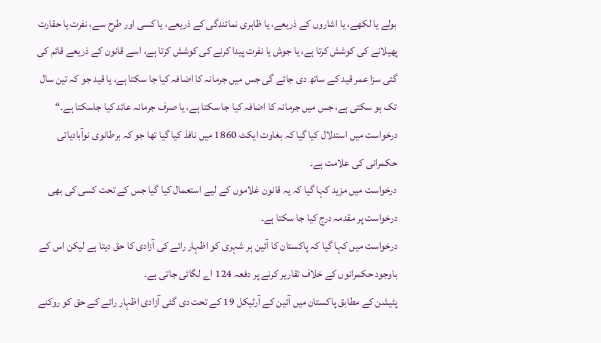بولے یا لکھے، یا اشاروں کے ذریعے، یا ظاہری نمائندگی کے ذریعے، یا کسی اور طرح سے، نفرت یا حقارت پھیلانے کی کوشش کرتا ہے، یا جوش یا نفرت پیدا کرنے کی کوشش کرتا ہے، اسے قانون کے ذریعے قائم کی گئی سزا عمر قید کے ساتھ دی جائے گی جس میں جرمانہ کا اضافہ کیا جا سکتا ہے، یا قید جو کہ تین سال تک ہو سکتی ہے، جس میں جرمانہ کا اضافہ کیا جا سکتا ہے، یا صرف جرمانہ عائد کیا جاسکتا ہے۔“
درخواست میں استدلال کیا گیا کہ بغاوت ایکٹ 1860 میں نافذ کیا گیا تھا جو کہ برطانوی نوآبادیاتی حکمرانی کی علامت ہے۔
درخواست میں مزید کہا گیا کہ یہ قانون غلاموں کے لیے استعمال کیا گیا جس کے تحت کسی کی بھی درخواست پر مقدمہ درج کیا جا سکتا ہے۔
درخواست میں کہا گیا کہ پاکستان کا آئین ہر شہری کو اظہار رائے کی آزادی کا حق دیتا ہے لیکن اس کے باوجود حکمرانوں کے خلاف تقاریر کرنے پر دفعہ 124 اے لگائی جاتی ہے۔
پٹیشن کے مطابق پاکستان میں آئین کے آرٹیکل 19 کے تحت دی گئی آزادی اظہار رائے کے حق کو روکنے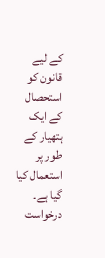کے لیے قانون کو استحصال کے ایک ہتھیار کے طور پر استعمال کیا گیا ہے۔
درخواست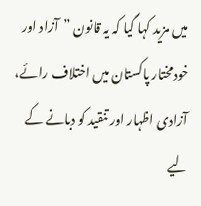میں مزید کہا گیا کہ یہ قانون ”آزاد اور خودمختار پاکستان میں اختلاف رائے، آزادی اظہار اور تنقید کو دبانے کے لیے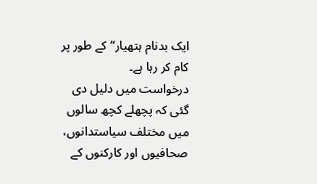ایک بدنام ہتھیار“ کے طور پر کام کر رہا ہے۔
درخواست میں دلیل دی گئی کہ پچھلے کچھ سالوں میں مختلف سیاستدانوں، صحافیوں اور کارکنوں کے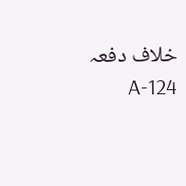خلاف دفعہ 124-A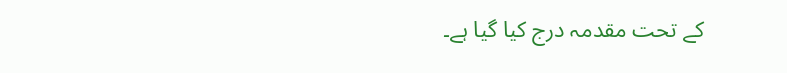کے تحت مقدمہ درج کیا گیا ہے۔